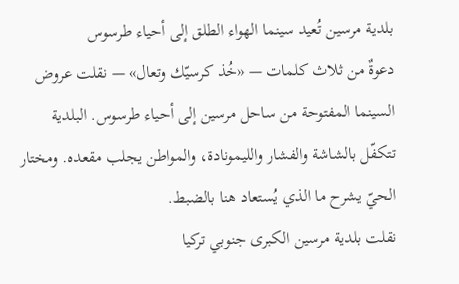بلدية مرسين تُعيد سينما الهواء الطلق إلى أحياء طرسوس
دعوةٌ من ثلاث كلمات — «خُذ كرسيّك وتعال» — نقلت عروض السينما المفتوحة من ساحل مرسين إلى أحياء طرسوس. البلدية تتكفّل بالشاشة والفشار والليمونادة، والمواطن يجلب مقعده. ومختار الحيّ يشرح ما الذي يُستعاد هنا بالضبط.
نقلت بلدية مرسين الكبرى جنوبي تركيا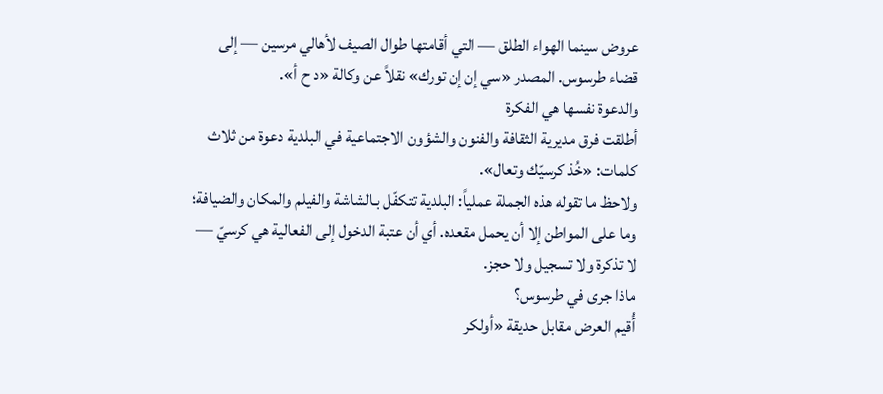عروض سينما الهواء الطلق — التي أقامتها طوال الصيف لأهالي مرسين — إلى قضاء طرسوس. المصدر «سي إن إن تورك» نقلاً عن وكالة «د ح أ».
والدعوة نفسها هي الفكرة
أطلقت فرق مديرية الثقافة والفنون والشؤون الاجتماعية في البلدية دعوة من ثلاث كلمات: «خُذ كرسيّك وتعال».
ولاحظ ما تقوله هذه الجملة عملياً: البلدية تتكفّل بـالشاشة والفيلم والمكان والضيافة؛ وما على المواطن إلا أن يحمل مقعده. أي أن عتبة الدخول إلى الفعالية هي كرسيّ — لا تذكرة ولا تسجيل ولا حجز.
ماذا جرى في طرسوس؟
أُقيم العرض مقابل حديقة «أولكر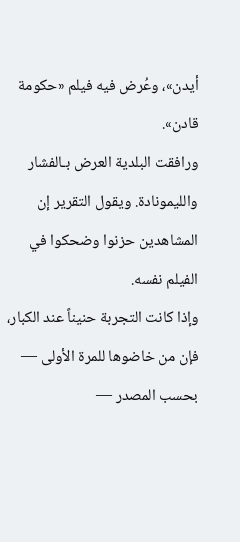أيدن»، وعُرض فيه فيلم «حكومة قادن».
ورافقت البلدية العرض بـالفشار والليمونادة. ويقول التقرير إن المشاهدين حزنوا وضحكوا في الفيلم نفسه.
وإذا كانت التجربة حنيناً عند الكبار، فإن من خاضوها للمرة الأولى — بحسب المصدر —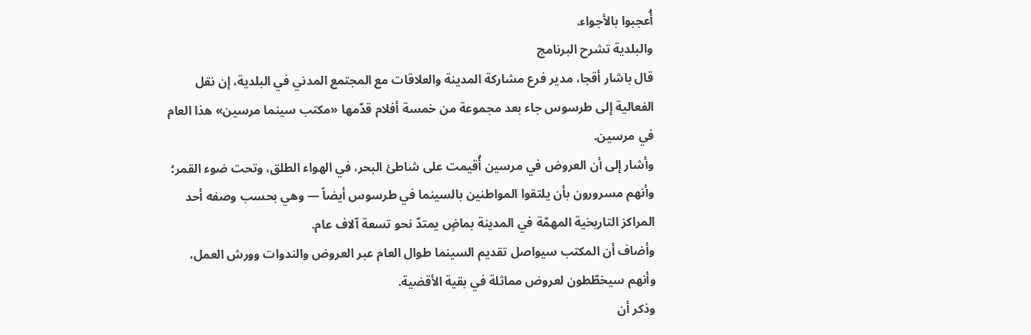أُعجبوا بالأجواء.
والبلدية تشرح البرنامج
قال باشار أقجا، مدير فرع مشاركة المدينة والعلاقات مع المجتمع المدني في البلدية، إن نقل الفعالية إلى طرسوس جاء بعد مجموعة من خمسة أفلام قدّمها «مكتب سينما مرسين» هذا العام في مرسين.
وأشار إلى أن العروض في مرسين أُقيمت على شاطئ البحر، في الهواء الطلق، وتحت ضوء القمر؛ وأنهم مسرورون بأن يلتقوا المواطنين بالسينما في طرسوس أيضاً — وهي بحسب وصفه أحد المراكز التاريخية المهمّة في المدينة بماضٍ يمتدّ نحو تسعة آلاف عام.
وأضاف أن المكتب سيواصل تقديم السينما طوال العام عبر العروض والندوات وورش العمل، وأنهم سيخطّطون لعروض مماثلة في بقية الأقضية.
وذكر أن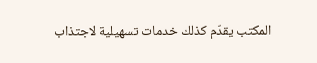المكتب يقدّم كذلك خدمات تسهيلية لاجتذاب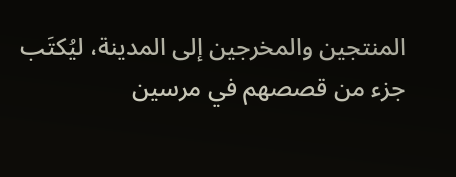المنتجين والمخرجين إلى المدينة، ليُكتَب جزء من قصصهم في مرسين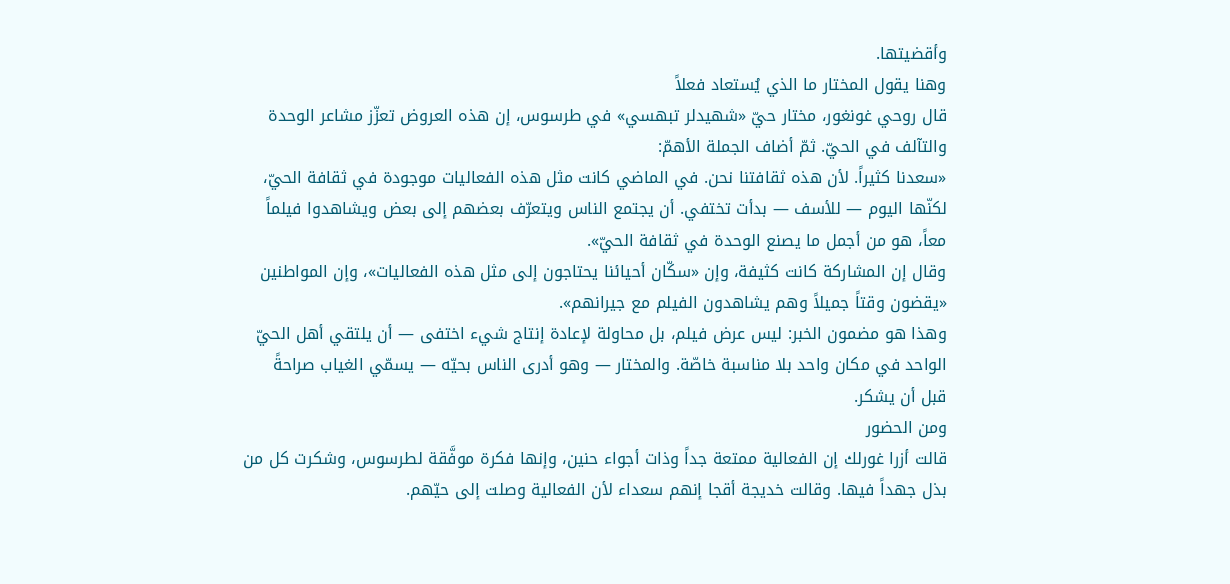وأقضيتها.
وهنا يقول المختار ما الذي يُستعاد فعلاً
قال روحي غونغور، مختار حيّ «شهيدلر تبهسي» في طرسوس، إن هذه العروض تعزّز مشاعر الوحدة والتآلف في الحيّ. ثمّ أضاف الجملة الأهمّ:
«سعدنا كثيراً. لأن هذه ثقافتنا نحن. في الماضي كانت مثل هذه الفعاليات موجودة في ثقافة الحيّ، لكنّها اليوم — للأسف — بدأت تختفي. أن يجتمع الناس ويتعرّف بعضهم إلى بعض ويشاهدوا فيلماً معاً، هو من أجمل ما يصنع الوحدة في ثقافة الحيّ».
وقال إن المشاركة كانت كثيفة، وإن «سكّان أحيائنا يحتاجون إلى مثل هذه الفعاليات»، وإن المواطنين «يقضون وقتاً جميلاً وهم يشاهدون الفيلم مع جيرانهم».
وهذا هو مضمون الخبر: ليس عرض فيلم، بل محاولة لإعادة إنتاج شيء اختفى — أن يلتقي أهل الحيّ الواحد في مكان واحد بلا مناسبة خاصّة. والمختار — وهو أدرى الناس بحيّه — يسمّي الغياب صراحةً قبل أن يشكر.
ومن الحضور
قالت أزرا غورلك إن الفعالية ممتعة جداً وذات أجواء حنين، وإنها فكرة موفَّقة لطرسوس، وشكرت كل من بذل جهداً فيها. وقالت خديجة أقجا إنهم سعداء لأن الفعالية وصلت إلى حيّهم.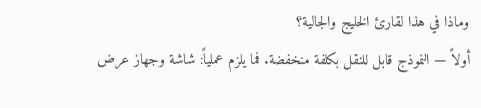وماذا في هذا لقارئ الخليج والجالية؟
أولاً — النموذج قابل للنقل بكلفة منخفضة. فما يلزم عملياً: شاشة وجهاز عرض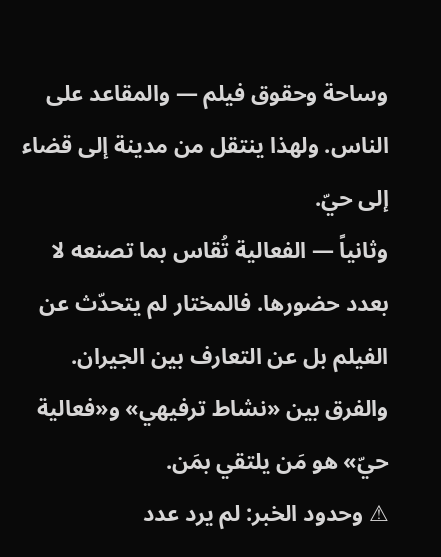وساحة وحقوق فيلم — والمقاعد على الناس. ولهذا ينتقل من مدينة إلى قضاء إلى حيّ.
وثانياً — الفعالية تُقاس بما تصنعه لا بعدد حضورها. فالمختار لم يتحدّث عن الفيلم بل عن التعارف بين الجيران. والفرق بين «نشاط ترفيهي» و«فعالية حيّ» هو مَن يلتقي بمَن.
⚠ وحدود الخبر: لم يرد عدد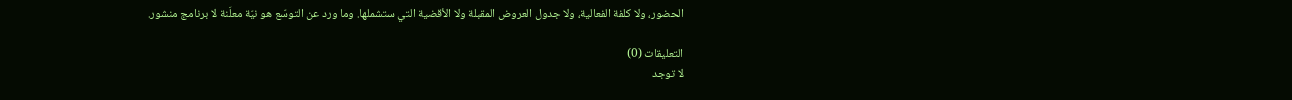الحضور، ولا كلفة الفعالية، ولا جدول العروض المقبلة ولا الأقضية التي ستشملها. وما ورد عن التوسّع هو نيّة معلَنة لا برنامج منشور.

التعليقات (0)
لا توجد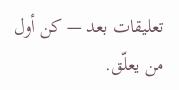تعليقات بعد — كن أول من يعلّق.